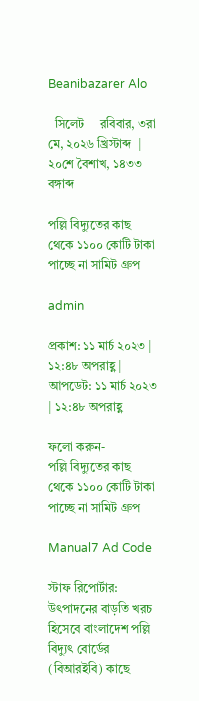Beanibazarer Alo

  সিলেট     রবিবার, ৩রা মে, ২০২৬ খ্রিস্টাব্দ  | ২০শে বৈশাখ, ১৪৩৩ বঙ্গাব্দ

পল্লি বিদ্যুতের কাছ থেকে ১১০০ কোটি টাকা পাচ্ছে না সামিট গ্রুপ

admin

প্রকাশ: ১১ মার্চ ২০২৩ | ১২:৪৮ অপরাহ্ণ | আপডেট: ১১ মার্চ ২০২৩ | ১২:৪৮ অপরাহ্ণ

ফলো করুন-
পল্লি বিদ্যুতের কাছ থেকে ১১০০ কোটি টাকা পাচ্ছে না সামিট গ্রুপ

Manual7 Ad Code

স্টাফ রিপোর্টার:
উৎপাদনের বাড়তি খরচ হিসেবে বাংলাদেশ পল্লি বিদ্যুৎ বোর্ডের (বিআরইবি) কাছে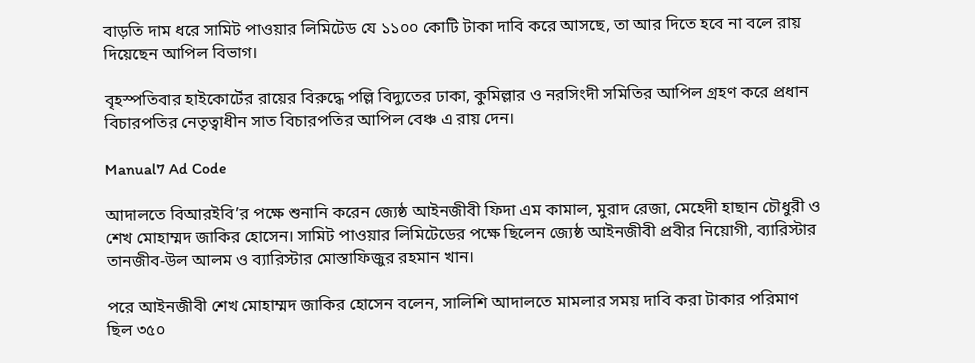বাড়তি দাম ধরে সামিট পাওয়ার লিমিটেড যে ১১০০ কোটি টাকা দাবি করে আসছে, তা আর দিতে হবে না বলে রায় দিয়েছেন আপিল বিভাগ।

বৃহস্পতিবার হাইকোর্টের রায়ের বিরুদ্ধে পল্লি বিদ্যুতের ঢাকা, কুমিল্লার ও নরসিংদী সমিতির আপিল গ্রহণ করে প্রধান বিচারপতির নেতৃত্বাধীন সাত বিচারপতির আপিল বেঞ্চ এ রায় দেন।

Manual7 Ad Code

আদালতে বিআরইবি’র পক্ষে শুনানি করেন জ্যেষ্ঠ আইনজীবী ফিদা এম কামাল, মুরাদ রেজা, মেহেদী হাছান চৌধুরী ও শেখ মোহাম্মদ জাকির হোসেন। সামিট পাওয়ার লিমিটেডের পক্ষে ছিলেন জ্যেষ্ঠ আইনজীবী প্রবীর নিয়োগী, ব্যারিস্টার তানজীব-উল আলম ও ব্যারিস্টার মোস্তাফিজুর রহমান খান।

পরে আইনজীবী শেখ মোহাম্মদ জাকির হোসেন বলেন, সালিশি আদালতে মামলার সময় দাবি করা টাকার পরিমাণ ছিল ৩৫০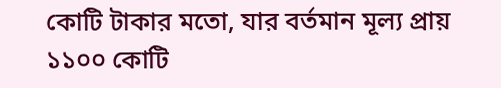কোটি টাকার মতো, যার বর্তমান মূল্য প্রায় ১১০০ কোটি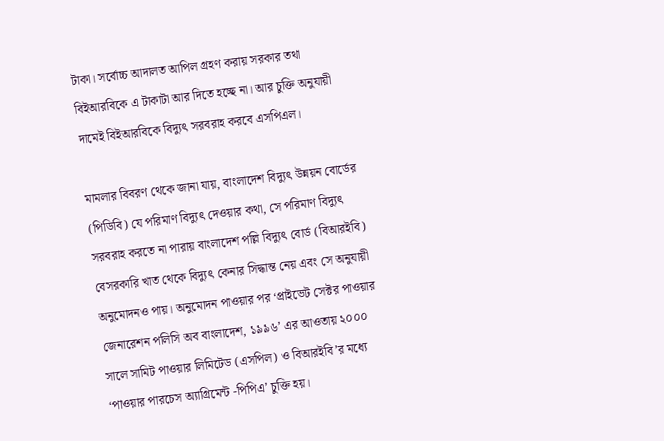টাকা। সর্বোচ্চ আদালত আপিল গ্রহণ করায় সরকার তথা বিইআরবিকে এ টাকাটা আর দিতে হচ্ছে না। আর চুক্তি অনুযায়ী দামেই বিইআরবিকে বিদ্যুৎ সরবরাহ করবে এসপিএল।

মামলার বিবরণ থেকে জানা যায়, বাংলাদেশ বিদ্যুৎ উন্নয়ন বোর্ডের (পিডিবি) যে পরিমাণ বিদ্যুৎ দেওয়ার কথা, সে পরিমাণ বিদ্যুৎ সরবরাহ করতে না পারায় বাংলাদেশ পল্লি বিদ্যুৎ বোর্ড (বিআরইবি) বেসরকারি খাত থেকে বিদ্যুৎ কেনার সিদ্ধান্ত নেয় এবং সে অনুযায়ী অনুমোদনও পায়। অনুমোদন পাওয়ার পর ‘প্রাইভেট সেক্টর পাওয়ার জেনারেশন পলিসি অব বাংলাদেশ, ১৯৯৬’ এর আওতায় ২০০০ সালে সামিট পাওয়ার লিমিটেড (এসপিল) ও বিআরইবি’র মধ্যে ‘পাওয়ার পারচেস অ্যাগ্রিমেন্ট -পিপিএ’ চুক্তি হয়।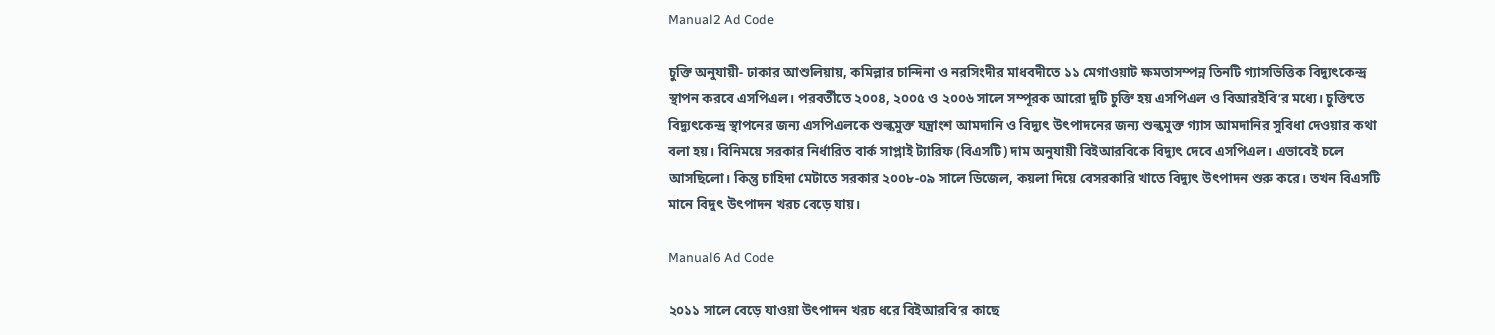Manual2 Ad Code

চুক্তি অনুযায়ী- ঢাকার আশুলিয়ায়, কমিল্লার চান্দিনা ও নরসিংদীর মাধবদীতে ১১ মেগাওয়াট ক্ষমতাসম্পন্ন তিনটি গ্যাসভিত্তিক বিদ্যুৎকেন্দ্র স্থাপন করবে এসপিএল। পরবর্তীতে ২০০৪, ২০০৫ ও ২০০৬ সালে সম্পূরক আরো দুটি চুক্তি হয় এসপিএল ও বিআরইবি’র মধ্যে। চুক্তিতে বিদ্যুৎকেন্দ্র স্থাপনের জন্য এসপিএলকে শুল্কমুক্ত যন্ত্রাংশ আমদানি ও বিদ্যুৎ উৎপাদনের জন্য শুল্কমুক্ত গ্যাস আমদানির সুবিধা দেওয়ার কথা বলা হয়। বিনিময়ে সরকার নির্ধারিত বার্ক সাপ্লাই ট্যারিফ (বিএসটি) দাম অনুযায়ী বিইআরবিকে বিদ্যুৎ দেবে এসপিএল। এভাবেই চলে আসছিলো। কিন্তু চাহিদা মেটাতে সরকার ২০০৮-০৯ সালে ডিজেল, কয়লা দিয়ে বেসরকারি খাতে বিদ্যুৎ উৎপাদন শুরু করে। তখন বিএসটি মানে বিদুৎ উৎপাদন খরচ বেড়ে যায়।

Manual6 Ad Code

২০১১ সালে বেড়ে যাওয়া উৎপাদন খরচ ধরে বিইআরবি’র কাছে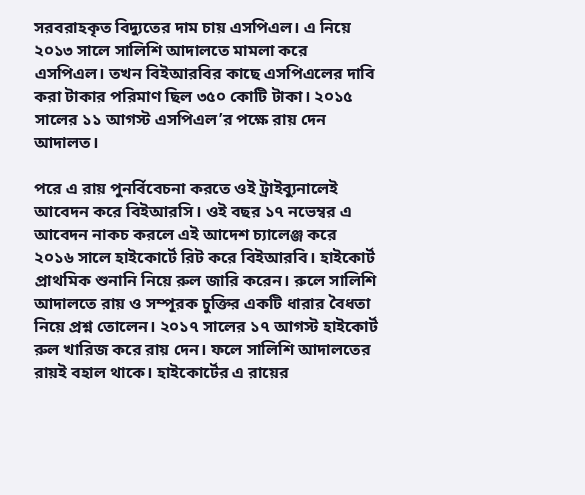সরবরাহকৃত বিদ্যুতের দাম চায় এসপিএল। এ নিয়ে ২০১৩ সালে সালিশি আদালতে মামলা করে এসপিএল। তখন বিইআরবির কাছে এসপিএলের দাবি করা টাকার পরিমাণ ছিল ৩৫০ কোটি টাকা। ২০১৫ সালের ১১ আগস্ট এসপিএল’র পক্ষে রায় দেন আদালত।

পরে এ রায় পুনর্বিবেচনা করতে ওই ট্রাইব্যুনালেই আবেদন করে বিইআরসি। ওই বছর ১৭ নভেম্বর এ আবেদন নাকচ করলে এই আদেশ চ্যালেঞ্জ করে ২০১৬ সালে হাইকোর্টে রিট করে বিইআরবি। হাইকোর্ট প্রাথমিক শুনানি নিয়ে রুল জারি করেন। রুলে সালিশি আদালতে রায় ও সম্পূরক চুক্তির একটি ধারার বৈধতা নিয়ে প্রশ্ন তোলেন। ২০১৭ সালের ১৭ আগস্ট হাইকোর্ট রুল খারিজ করে রায় দেন। ফলে সালিশি আদালতের রায়ই বহাল থাকে। হাইকোর্টের এ রায়ের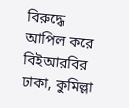বিরুদ্ধে আপিল করে বিইআরবির ঢাকা, কুমিল্লা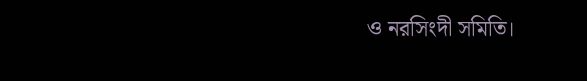ও নরসিংদী সমিতি।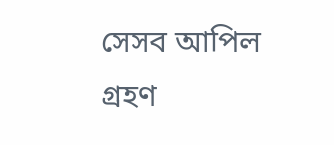সেসব আপিল গ্রহণ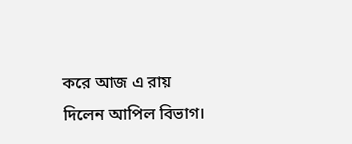করে আজ এ রায় দিলেন আপিল বিভাগ।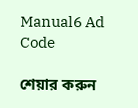Manual6 Ad Code

শেয়ার করুন